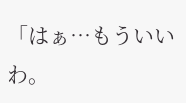「はぁ…もういいわ。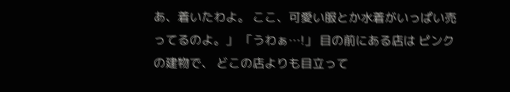あ、着いたわよ。 ここ、可愛い服とか水着がいっぱい売ってるのよ。」 「うわぁ…!」 目の前にある店は ピンクの建物で、 どこの店よりも目立って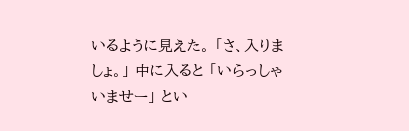いるように見えた。 「さ、入りましょ。」 中に入ると 「いらっしゃいませー」 とい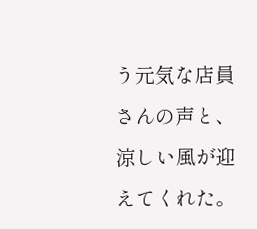う元気な店員さんの声と、 涼しい風が迎えてくれた。